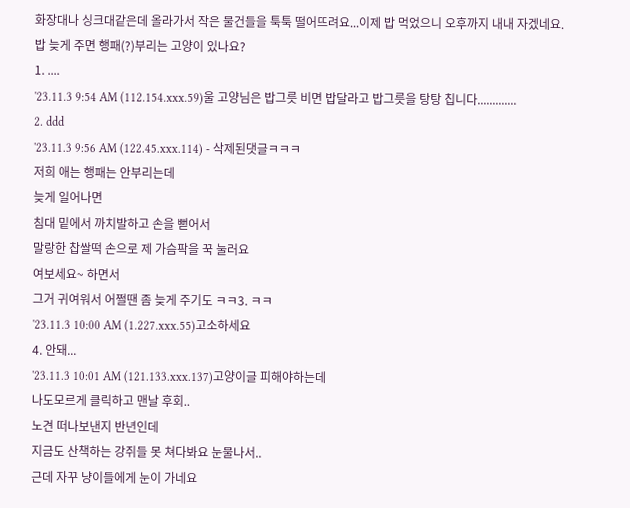화장대나 싱크대같은데 올라가서 작은 물건들을 툭툭 떨어뜨려요...이제 밥 먹었으니 오후까지 내내 자겠네요.
밥 늦게 주면 행패(?)부리는 고양이 있나요?
1. ....
'23.11.3 9:54 AM (112.154.xxx.59)울 고양님은 밥그릇 비면 밥달라고 밥그릇을 탕탕 칩니다.............
2. ddd
'23.11.3 9:56 AM (122.45.xxx.114) - 삭제된댓글ㅋㅋㅋ
저희 애는 행패는 안부리는데
늦게 일어나면
침대 밑에서 까치발하고 손을 뻗어서
말랑한 찹쌀떡 손으로 제 가슴팍을 꾹 눌러요
여보세요~ 하면서
그거 귀여워서 어쩔땐 좀 늦게 주기도 ㅋㅋ3. ㅋㅋ
'23.11.3 10:00 AM (1.227.xxx.55)고소하세요
4. 안돼...
'23.11.3 10:01 AM (121.133.xxx.137)고양이글 피해야하는데
나도모르게 클릭하고 맨날 후회..
노견 떠나보낸지 반년인데
지금도 산책하는 강쥐들 못 쳐다봐요 눈물나서..
근데 자꾸 냥이들에게 눈이 가네요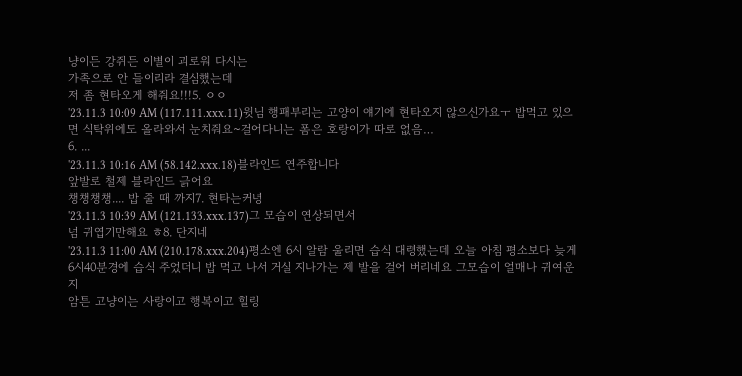냥이든 강쥐든 이별이 괴로워 다시는
가족으로 안 들이리라 결심했는데
저 좀 현타오게 해줘요!!!5. ㅇㅇ
'23.11.3 10:09 AM (117.111.xxx.11)윗님 행패부리는 고양이 얘기에 현타오지 않으신가요ㅜ 밥먹고 있으면 식탁위에도 올라와서 눈치줘요~걸어다니는 폼은 호랑이가 따로 없음…
6. ...
'23.11.3 10:16 AM (58.142.xxx.18)블라인드 연주합니다
앞발로 철제 블라인드 긁어요
챙챙챙챙.... 밥 줄 때 까지7. 현타는커녕
'23.11.3 10:39 AM (121.133.xxx.137)그 모습이 연상되면서
넘 귀엽기만해요 ㅎ8. 단지네
'23.11.3 11:00 AM (210.178.xxx.204)평소엔 6시 알람 울리면 습식 대령했는데 오늘 아침 평소보다 늦게 6시40분경에 습식 주었더니 밥 먹고 나서 거실 지나가는 제 발을 걸어 버리네요 그모습이 얼매나 귀여운지
암튼 고냥이는 사랑이고 행복이고 힐링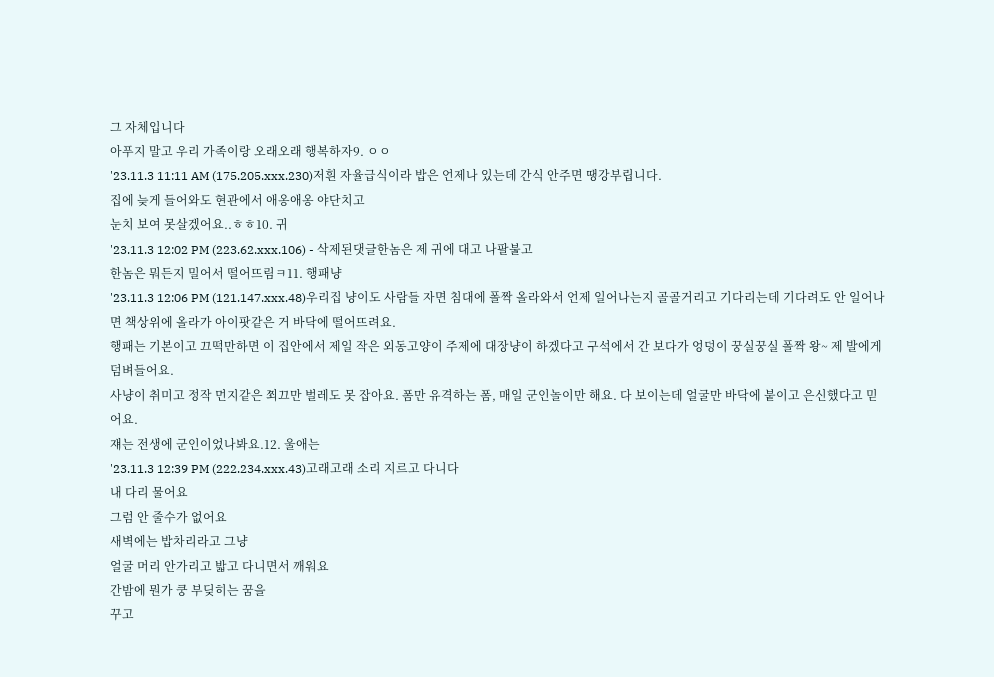그 자체입니다
아푸지 말고 우리 가족이랑 오래오래 행복하자9. ㅇㅇ
'23.11.3 11:11 AM (175.205.xxx.230)저흰 자율급식이라 밥은 언제나 있는데 간식 안주면 땡강부립니다.
집에 늦게 들어와도 현관에서 애옹애옹 야단치고
눈치 보여 못살겠어요..ㅎㅎ10. 귀
'23.11.3 12:02 PM (223.62.xxx.106) - 삭제된댓글한놈은 제 귀에 대고 나팔불고
한놈은 뭐든지 밀어서 떨어뜨림ㅋ11. 행패냥
'23.11.3 12:06 PM (121.147.xxx.48)우리집 냥이도 사람들 자면 침대에 폴짝 올라와서 언제 일어나는지 골골거리고 기다리는데 기다려도 안 일어나면 책상위에 올라가 아이팟같은 거 바닥에 떨어뜨려요.
행패는 기본이고 끄떡만하면 이 집안에서 제일 작은 외동고양이 주제에 대장냥이 하겠다고 구석에서 간 보다가 엉덩이 꿍실꿍실 폴짝 왕~ 제 발에게 덤벼들어요.
사냥이 취미고 정작 먼지같은 쬐끄만 벌레도 못 잡아요. 폼만 유격하는 폼, 매일 군인놀이만 해요. 다 보이는데 얼굴만 바닥에 붙이고 은신했다고 믿어요.
쟤는 전생에 군인이었나봐요.12. 울애는
'23.11.3 12:39 PM (222.234.xxx.43)고래고래 소리 지르고 다니다
내 다리 물어요
그럼 안 줄수가 없어요
새벽에는 밥차리라고 그냥
얼굴 머리 안가리고 밟고 다니면서 깨워요
간밤에 뭔가 쿵 부딪히는 꿈을
꾸고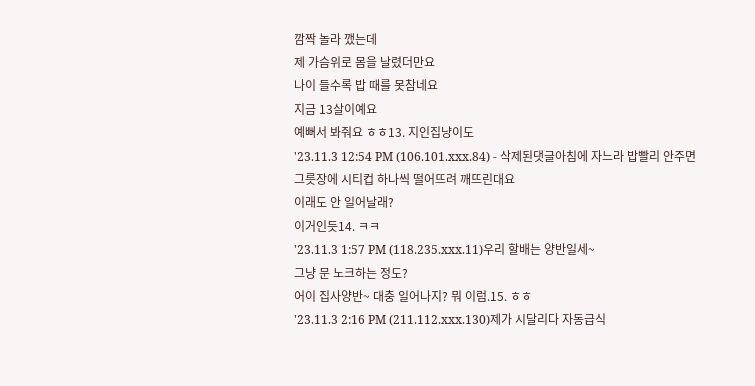깜짝 놀라 깼는데
제 가슴위로 몸을 날렸더만요
나이 들수록 밥 때를 못참네요
지금 13살이예요
예뻐서 봐줘요 ㅎㅎ13. 지인집냥이도
'23.11.3 12:54 PM (106.101.xxx.84) - 삭제된댓글아침에 자느라 밥빨리 안주면
그릇장에 시티컵 하나씩 떨어뜨려 깨뜨린대요
이래도 안 일어날래?
이거인듯14. ㅋㅋ
'23.11.3 1:57 PM (118.235.xxx.11)우리 할배는 양반일세~
그냥 문 노크하는 정도?
어이 집사양반~ 대충 일어나지? 뭐 이럼.15. ㅎㅎ
'23.11.3 2:16 PM (211.112.xxx.130)제가 시달리다 자동급식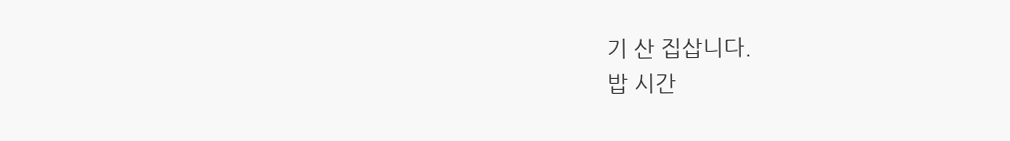기 산 집삽니다.
밥 시간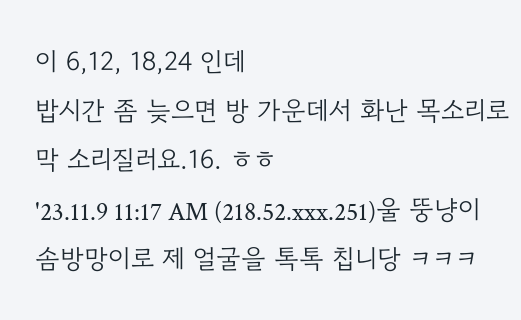이 6,12, 18,24 인데
밥시간 좀 늦으면 방 가운데서 화난 목소리로
막 소리질러요.16. ㅎㅎ
'23.11.9 11:17 AM (218.52.xxx.251)울 뚱냥이 솜방망이로 제 얼굴을 톡톡 칩니당 ㅋㅋㅋ